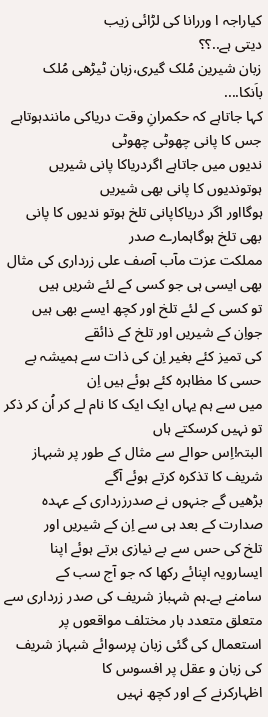کیاراجہ ا وررانا کی لڑائی زیب
دیتی ہے..؟؟
زبان شیرین مُلک گیری،زبان ٹیڑھی مُلک باَنکا....
کہا جاتاہے کہ حکمرانِ وقت دریاکی مانندہوتاہے جس کا پانی چھوٹی چھوٹی
ندیوں میں جاتاہے اگردریاکا پانی شیریں ہوتوندیوں کا پانی بھی شیریں
ہوگااور اگر دریاکاپانی تلخ ہوتو ندیوں کا پانی بھی تلخ ہوگاہمارے صدر
مملکت عزت مآب آصف علی زرداری کی مثال بھی ایسی ہی جو کسی کے لئے شریں ہیں
تو کسی کے لئے تلخ اور کچھ ایسے بھی ہیں جواِن کے شیریں اور تلخ کے ذائقے
کی تمیز کئے بغیر اِن کی ذات سے ہمیشہ بے حسی کا مظاہرہ کئے ہوئے ہیں اِن
میں سے ہم یہاں ایک ایک کا نام لے کر اُن کر ذکر تو نہیں کرسکتے ہاں
البتہ!اِس حوالے سے مثال کے طور پر شبہاز شریف کا تذکرہ کرتے ہوئے آگے
بڑھیں گے جنہوں نے صدرزرداری کے عہدہ صدارت کے بعد ہی سے اِن کے شیریں اور
تلخ کی حس سے بے نیازی برتے ہوئے اپنا ایسارویہ اپنائے رکھا کہ جو آج سب کے
سامنے ہے۔ہم شہباز شریف کی صدر زرداری سے متعلق متعدد بار مختلف مواقعوں پر
استعمال کی گئی زبان پرسوائے شبہاز شریف کی زبان و عقل پر افسوس کا
اظہارکرنے کے اور کچھ نہیں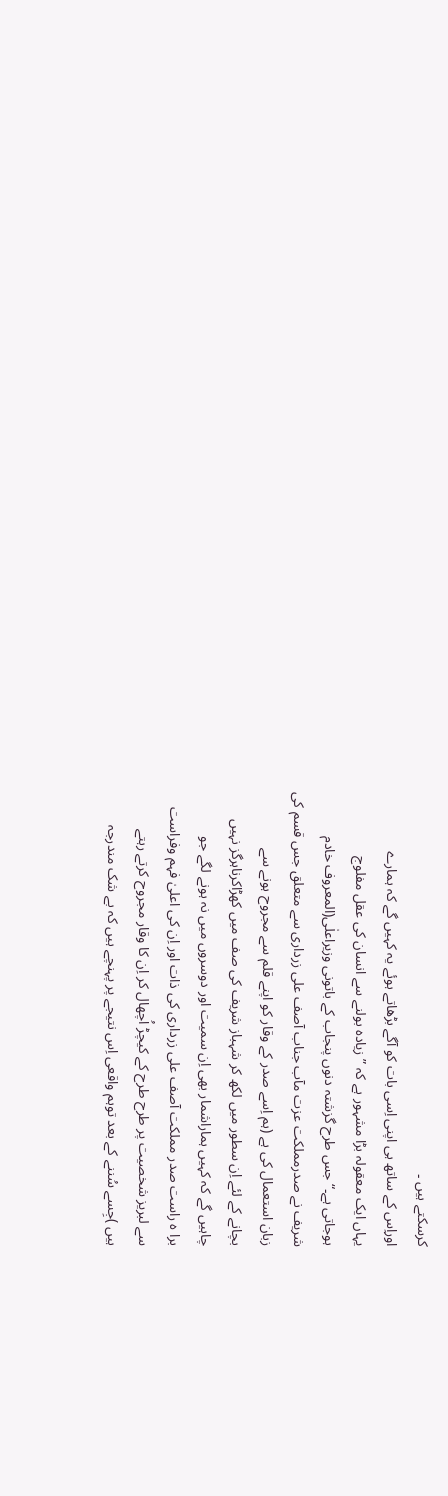کرسکتے ہیں ۔
اوراِس کے ساتھ ہی اپنی اِسی بات کو آگے بڑھاتے ہوئے یہ کہیں گے کہ ہمارے
یہاں ایک معقولہ بڑا مشہور ہے کہ ” زیادہ بولنے سے انسان کی عقل مفلوج
ہوجاتی ہے۔“ جس طرح گزشتہ دنوں پنجاب کے باتونی وزیراعلٰی(المعروف خادم
شریف نے صدرمملکت عزت مآب جناب آصف علی زرداری سے متعلق جس قسم کی
زبان استعمال کی ہے (ہم اِسے صدر کے وقار کو اپنے قلم سے مجروح ہونے سے
بچانے کے لئے اِن سطور میں لکھ کر شہباز شریف کی صف میں کھڑاکرناہرگز نہیں
چاہیں گے کہ کہیں ہماراشمار بھی اِن سمیت اور دوسروں میں نہ ہونے لگے جو
برا ہ راست صدر مملکت آصف علی زرداری کی ذات اور اِن کی اعلیٰ فہم وفراست
سے لبریز شخصیت پر طرح طرح کے کیچڑ اُچھال کر اِن کا وقار مجروح کرتے رہتے
ہیں )جِسے سُننے کے بعد توہم واقعی اِس نتیجے پر پہنچے ہیں کہ بے شک مندرجہ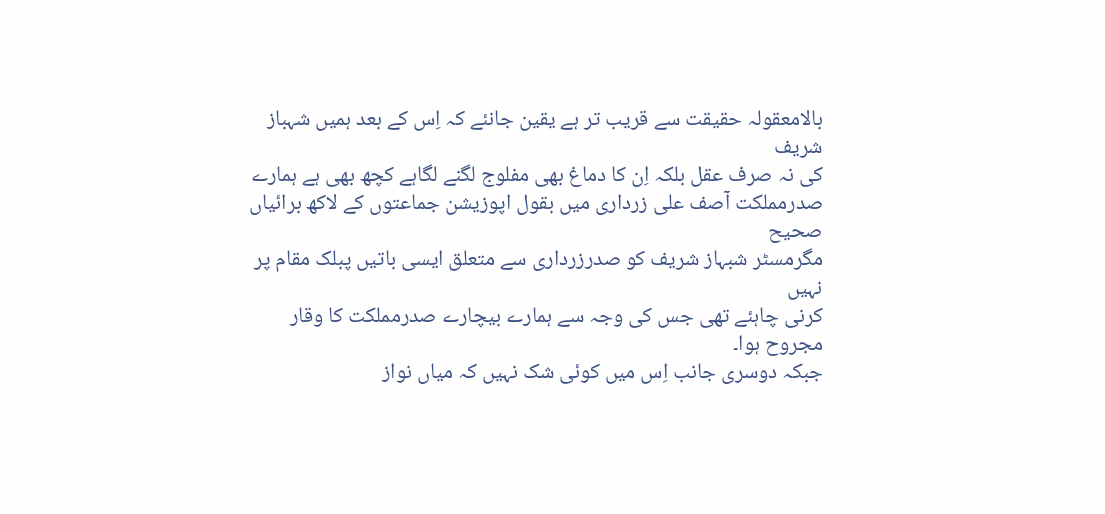بالامعقولہ حقیقت سے قریب تر ہے یقین جانئے کہ اِس کے بعد ہمیں شہباز شریف
کی نہ صرف عقل بلکہ اِن کا دماغ بھی مفلوج لگنے لگاہے کچھ بھی ہے ہمارے
صدرمملکت آصف علی زرداری میں بقول اپوزیشن جماعتوں کے لاکھ برائیاں صحیح
مگرمسٹر شبہاز شریف کو صدرزرداری سے متعلق ایسی باتیں پبلک مقام پر نہیں
کرنی چاہئے تھی جس کی وجہ سے ہمارے بیچارے صدرمملکت کا وقار مجروح ہوا۔
جبکہ دوسری جانب اِس میں کوئی شک نہیں کہ میاں نواز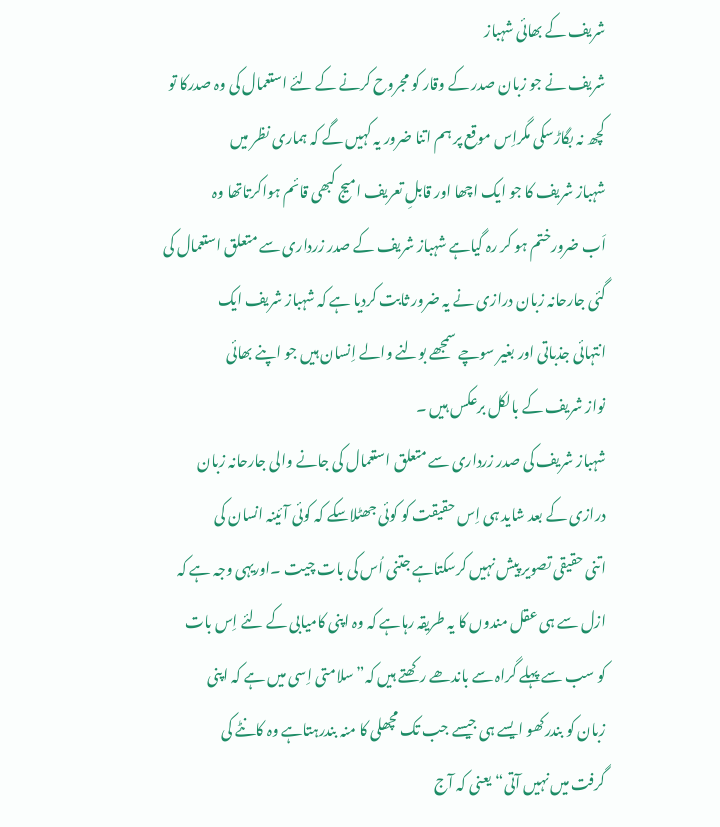شریف کے بھائی شہباز
شریف نے جو زبان صدر کے وقار کو مجروح کرنے کے لئے استعمال کی وہ صدرکا تو
کچھ نہ بگاڑسکی مگراِس موقع پر ہم اتنا ضرور یہ کہیں گے کہ ہماری نظر میں
شہباز شریف کا جو ایک اچھا اور قابلِ تعریف امیج کبھی قائم ہواکرتاتھا وہ
اَب ضرورختم ہو کر رہ گیاہے شہباز شریف کے صدر زرداری سے متعلق استعمال کی
گئی جارحانہ زبان درازی نے یہ ضرور ثابت کردیا ہے کہ شہباز شریف ایک
انتہائی جذباتی اور بغیر سوچے سمجھے بولنے والے اِنسان ہیں جو اپنے بھائی
نواز شریف کے بالکل برعکس ہیں ۔
شہباز شریف کی صدر زرداری سے متعلق استعمال کی جانے والی جارحانہ زبان
درازی کے بعد شاید ہی اِس حقیقت کو کوئی جھٹلاسکے کہ کوئی آئینہ انسان کی
اتنی حقیقی تصویر پیش نہیں کرسکتاہے جتنی اُس کی بات چیت ۔اوریہی وجہ ہے کہ
ازل سے ہی عقل مندوں کا یہ طریقہ رہاہے کہ وہ اپنی کامیابی کے لئے اِس بات
کو سب سے پہلے گراہ سے باندھے رکھتے ہیں کہ”سلامتی اِسی میں ہے کہ اپنی
زبان کو بندرکھو ایسے ہی جیسے جب تک مچھلی کا منہ بندرہتاہے وہ کانٹے کی
گرفت میں نہیں آتی“یعنی کہ آج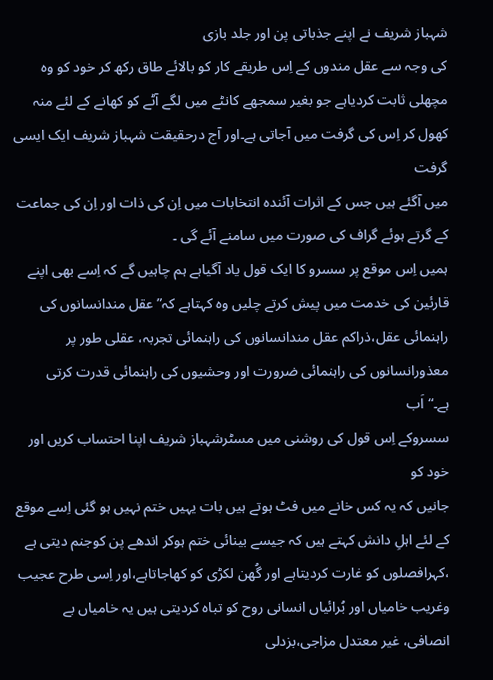شہباز شریف نے اپنے جذباتی پن اور جلد بازی
کی وجہ سے عقل مندوں کے اِس طریقے کار کو بالائے طاق رکھ کر خود کو وہ
مچھلی ثابت کردیاہے جو بغیر سمجھے کانٹے میں لگے آٹے کو کھانے کے لئے منہ
کھول کر اِس کی گرفت میں آجاتی ہے۔اور آج درحقیقت شہباز شریف ایک ایسی گرفت
میں آگئے ہیں جس کے اثرات آئندہ انتخابات میں اِن کی ذات اور اِن کی جماعت
کے گرتے ہوئے گراف کی صورت میں سامنے آئے گی ۔
ہمیں اِس موقع پر سسرو کا ایک قول یاد آگیاہے ہم چاہیں گے کہ اِسے بھی اپنے
قارئین کی خدمت میں پیش کرتے چلیں وہ کہتاہے کہ” عقل مندانسانوں کی
راہنمائی عقل،ذراکم عقل مندانسانوں کی راہنمائی تجربہ، عقلی طور پر
معذورانسانوں کی راہنمائی ضرورت اور وحشیوں کی راہنمائی قدرت کرتی ہے۔“اَب
سسروکے اِس قول کی روشنی میں مسٹرشہباز شریف اپنا احتساب کریں اور خود کو
جانیں کہ یہ کس خانے میں فٹ ہوتے ہیں بات یہیں ختم نہیں ہو گئی اِسے موقع
کے لئے اہلِ دانش کہتے ہیں کہ جیسے بینائی ختم ہوکر اندھے پن کوجنم دیتی ہے
،کہرافصلوں کو غارت کردیتاہے اور گُھن لکڑی کو کھاجاتاہے،اور اِسی طرح عجیب
وغریب خامیاں اور بُرائیاں انسانی روح کو تباہ کردیتی ہیں یہ خامیاں بے
انصافی، غیر معتدل مزاجی،بزدلی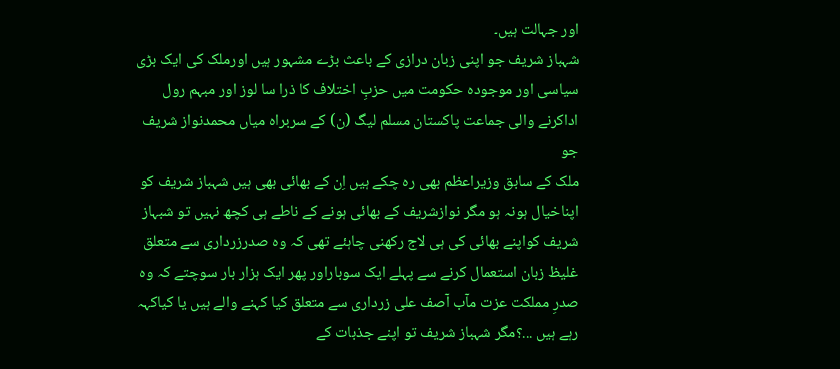اور جہالت ہیں۔
شہباز شریف جو اپنی زبان درازی کے باعث بڑے مشہور ہیں اورملک کی ایک بڑی
سیاسی اور موجودہ حکومت میں حزبِ اختلاف کا ذرا سا لوز اور مبہم رول
اداکرنے والی جماعت پاکستان مسلم لیگ (ن) کے سربراہ میاں محمدنواز شریف جو
ملک کے سابق وزیراعظم بھی رہ چکے ہیں اِن کے بھائی بھی ہیں شہباز شریف کو
اپناخیال ہونہ ہو مگر نوازشریف کے بھائی ہونے کے ناطے ہی کچھ نہیں تو شبہاز
شریف کواپنے بھائی کی ہی لاج رکھنی چاہئے تھی کہ وہ صدرزرداری سے متعلق
غلیظ زبان استعمال کرنے سے پہلے ایک سوباراور پھر ایک ہزار بار سوچتے کہ وہ
صدرِ مملکت عزت مآب آصف علی زرداری سے متعلق کیا کہنے والے ہیں یا کیاکہہ
رہے ہیں ...؟مگر شہباز شریف تو اپنے جذبات کے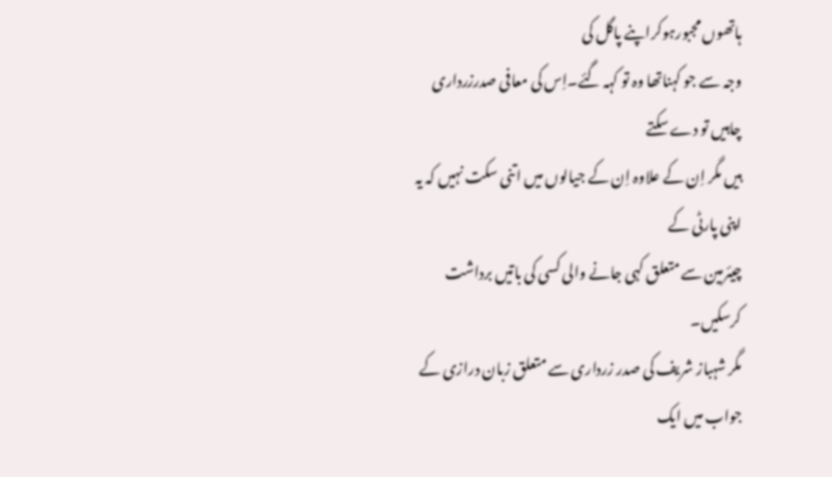ہاتھوں مجبورہوکراپنے پاگل کی
وجہ سے جو کہناتھا وہ تو کہہ گئے۔اِس کی معافی صدرزرداری چاہیں تو دے سکتے
ہیں مگر اِن کے علاوہ اِن کے جیالوں میں اتنی سکت نہیں کہ یہ اپنی پارٹی کے
چیئرمین سے متعلق کہی جانے والی کسی کی باتیں برداشت کرسکیں۔
مگر شہباز شریف کی صدر زرداری سے متعلق زبان درازی کے جواب میں ایک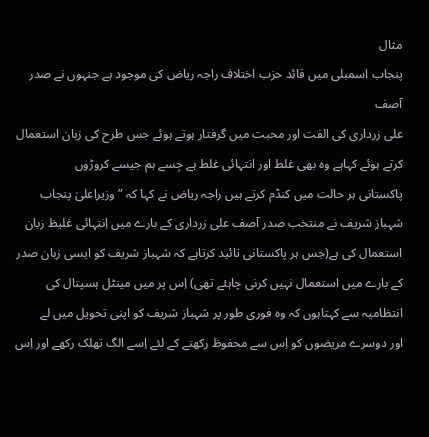مثال
پنجاب اسمبلی میں قائد حزب اختلاف راجہ ریاض کی موجود ہے جنہوں نے صدر آصف
علی زرداری کی الفت اور محبت میں گرفتار ہوتے ہوئے جس طرح کی زبان استعمال
کرتے ہوئے کہاہے وہ بھی غلط اور انتہائی غلط ہے جِسے ہم جیسے کروڑوں
پاکستانی ہر حالت میں کنڈم کرتے ہیں راجہ ریاض نے کہا کہ ”وزیراعلیٰ پنجاب
شہباز شریف نے منتخب صدر آصف علی زرداری کے بارے میں اِنتہائی غلیظ زبان
استعمال کی ہے(جس ہر پاکستانی تائید کرتاہے کہ شہباز شریف کو ایسی زبان صدر
کے بارے میں استعمال نہیں کرنی چاہئے تھی) اِس پر میں مینٹل ہسپتال کی
انتظامیہ سے کہتاہوں کہ وہ فوری طور پر شہباز شریف کو اپنی تحویل میں لے
اور دوسرے مریضوں کو اِس سے محفوظ رکھنے کے لئے اِسے الگ تھلک رکھے اور اِس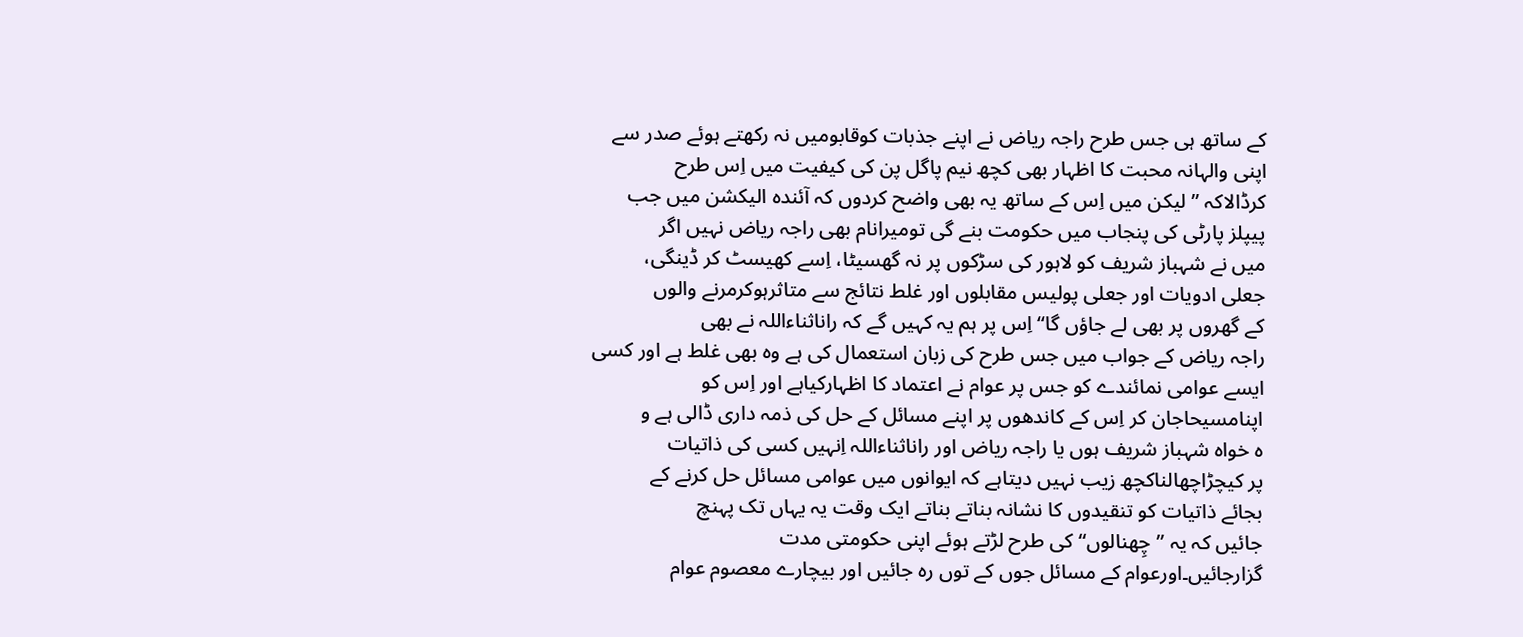کے ساتھ ہی جس طرح راجہ ریاض نے اپنے جذبات کوقابومیں نہ رکھتے ہوئے صدر سے
اپنی والہانہ محبت کا اظہار بھی کچھ نیم پاگل پن کی کیفیت میں اِس طرح
کرڈالاکہ ”لیکن میں اِس کے ساتھ یہ بھی واضح کردوں کہ آئندہ الیکشن میں جب
پیپلز پارٹی کی پنجاب میں حکومت بنے گی تومیرانام بھی راجہ ریاض نہیں اگر
میں نے شہباز شریف کو لاہور کی سڑکوں پر نہ گھسیٹا، اِسے کھیسٹ کر ڈینگی،
جعلی ادویات اور جعلی پولیس مقابلوں اور غلط نتائج سے متاثرہوکرمرنے والوں
کے گھروں پر بھی لے جاؤں گا“ اِس پر ہم یہ کہیں گے کہ راناثناءاللہ نے بھی
راجہ ریاض کے جواب میں جس طرح کی زبان استعمال کی ہے وہ بھی غلط ہے اور کسی
ایسے عوامی نمائندے کو جس پر عوام نے اعتماد کا اظہارکیاہے اور اِس کو
اپنامسیحاجان کر اِس کے کاندھوں پر اپنے مسائل کے حل کی ذمہ داری ڈالی ہے و
ہ خواہ شہباز شریف ہوں یا راجہ ریاض اور راناثناءاللہ اِنہیں کسی کی ذاتیات
پر کیچڑاچھالناکچھ زیب نہیں دیتاہے کہ ایوانوں میں عوامی مسائل حل کرنے کے
بجائے ذاتیات کو تنقیدوں کا نشانہ بناتے بناتے ایک وقت یہ یہاں تک پہنچ
جائیں کہ یہ ”چِھنالوں“ کی طرح لڑتے ہوئے اپنی حکومتی مدت
گزارجائیں۔اورعوام کے مسائل جوں کے توں رہ جائیں اور بیچارے معصوم عوام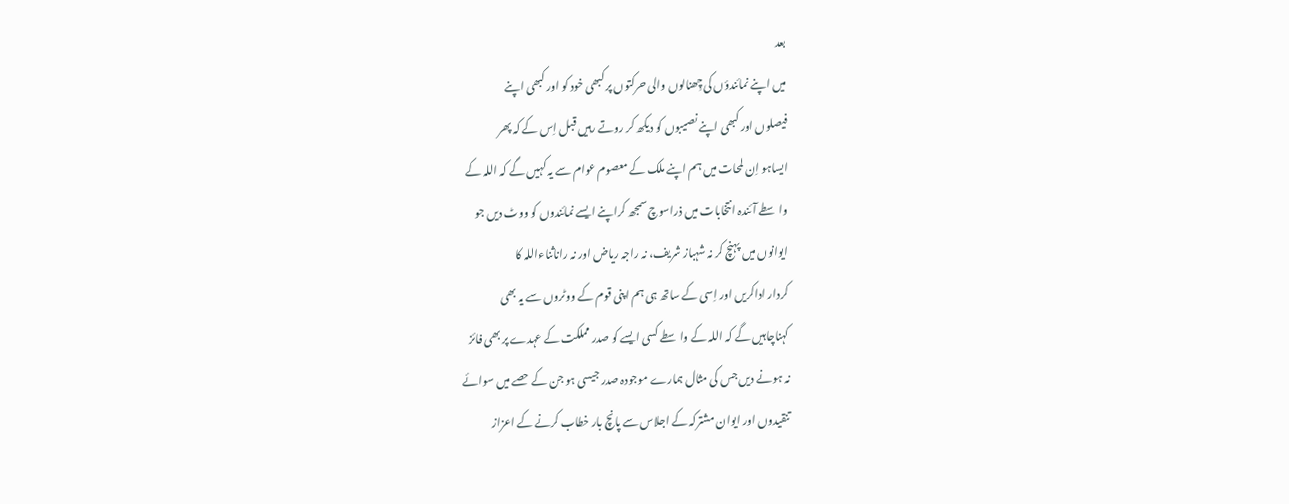بعد
میں اپنے نمائندؤں کی چِھنالوں والی حرکتوں پر کبھی خود کو اور کبھی اپنے
فیصلوں اور کبھی اپنے نصیبوں کو دیکھ کر روتے رہیں قبل اِس کے کہ پھر
ایساہو اِن لمحات میں ہم اپنے ملک کے معصوم عوام سے یہ کہیں گے کہ اللہ کے
واسطے آئندہ انتخابات میں ذراسوچ سمجھ کراپنے ایسے نمائندوں کو ووٹ دیں جو
ایوانوں میں پہنچ کر نہ شہباز شریف، نہ راجہ ریاض اور نہ راناثناءاللہ کا
کردار اداکریں اور اِسی کے ساتھ ہی ہم اپنی قوم کے ووٹروں سے یہ بھی
کہناچاہیں گے کہ اللہ کے واسطے کسی ایسے کو صدر مملکت کے عہدے پر بھی فائز
نہ ہونے دیں جس کی مثال ہمارے موجودہ صدر جیسی ہو جن کے حصے میں سوائے
تنقیدوں اور ایوان مشترکہ کے اجلاس سے پانچ بار خطاب کرنے کے اعزاز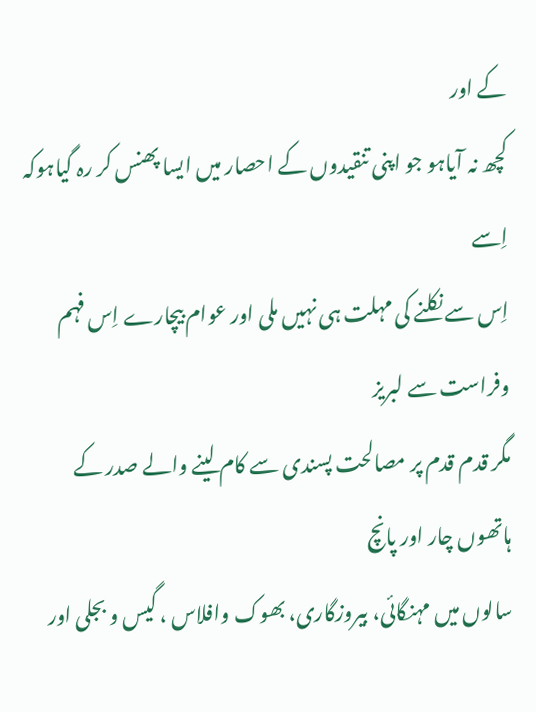کے اور
کچھ نہ آیاہو جو اپنی تنقیدوں کے احصار میں ایسا پھنس کر رہ گیاہوکہ اِسے
اِس سے نکلنے کی مہلت ہی نہیں ملی اور عوام بیچارے اِس فہم وفراست سے لبریز
مگر قدم قدم پر مصالحت پسندی سے کام لینے والے صدر کے ہاتھوں چار اور پانچ
سالوں میں مہنگائی، بیروزگاری، بھوک وافلاس ، گیس و بجلی اور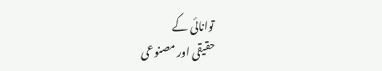توانائی کے
حقیقی اور مصنوعی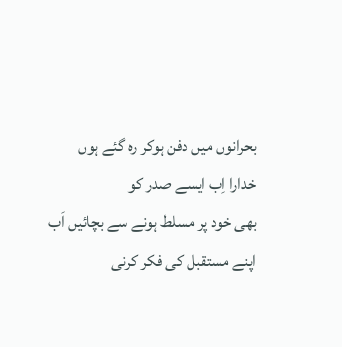بحرانوں میں دفن ہوکر رہ گئے ہوں خدارا اِب ایسے صدر کو
بھی خود پر مسلط ہونے سے بچائیں اَب اپنے مستقبل کی فکر کرنی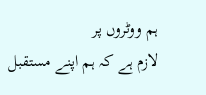ہم ووٹروں پر
لازم ہے کہ ہم اپنے مستقبل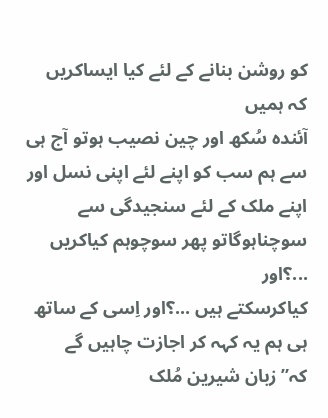کو روشن بنانے کے لئے کیا ایساکریں کہ ہمیں
آئندہ سُکھ اور چین نصیب ہوتو آج ہی سے ہم سب کو اپنے لئے اپنی نسل اور
اپنے ملک کے لئے سنجیدگی سے سوچناہوگاتو پھر سوچوہم کیاکریں ...؟اور
کیاکرسکتے ہیں ...؟اور اِسی کے ساتھ ہی ہم یہ کہہ کر اجازت چاہیں گے
کہ”زبان شیرین مُلک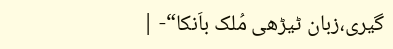گیری،زبان ٹیڑھی مُلک باَنکا“- |